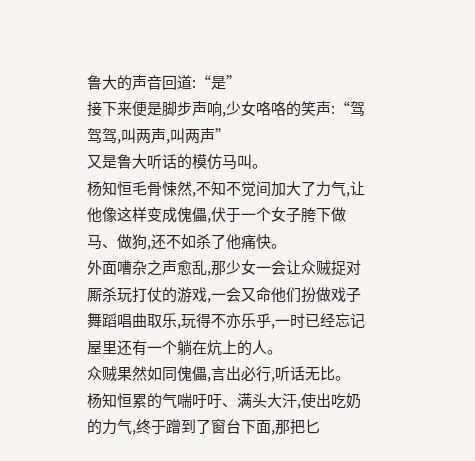鲁大的声音回道:“是”
接下来便是脚步声响,少女咯咯的笑声:“驾驾驾,叫两声,叫两声”
又是鲁大听话的模仿马叫。
杨知恒毛骨悚然,不知不觉间加大了力气,让他像这样变成傀儡,伏于一个女子胯下做马、做狗,还不如杀了他痛快。
外面嘈杂之声愈乱,那少女一会让众贼捉对厮杀玩打仗的游戏,一会又命他们扮做戏子舞蹈唱曲取乐,玩得不亦乐乎,一时已经忘记屋里还有一个躺在炕上的人。
众贼果然如同傀儡,言出必行,听话无比。
杨知恒累的气喘吁吁、满头大汗,使出吃奶的力气,终于蹭到了窗台下面,那把匕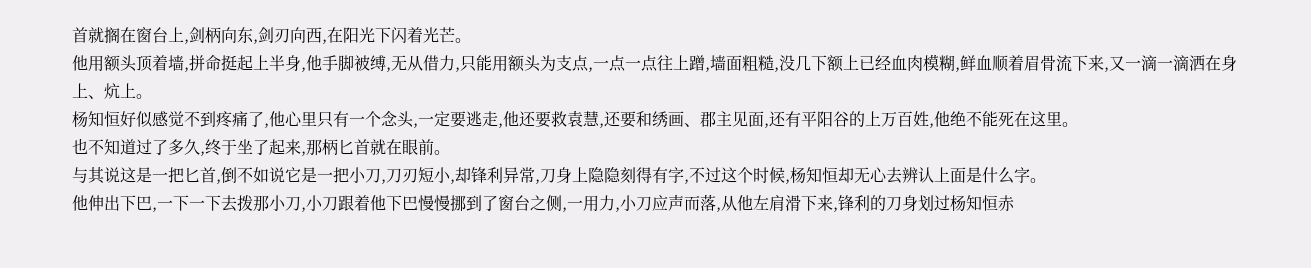首就搁在窗台上,剑柄向东,剑刃向西,在阳光下闪着光芒。
他用额头顶着墙,拼命挺起上半身,他手脚被缚,无从借力,只能用额头为支点,一点一点往上蹭,墙面粗糙,没几下额上已经血肉模糊,鲜血顺着眉骨流下来,又一滴一滴洒在身上、炕上。
杨知恒好似感觉不到疼痛了,他心里只有一个念头,一定要逃走,他还要救袁慧,还要和绣画、郡主见面,还有平阳谷的上万百姓,他绝不能死在这里。
也不知道过了多久,终于坐了起来,那柄匕首就在眼前。
与其说这是一把匕首,倒不如说它是一把小刀,刀刃短小,却锋利异常,刀身上隐隐刻得有字,不过这个时候,杨知恒却无心去辨认上面是什么字。
他伸出下巴,一下一下去拨那小刀,小刀跟着他下巴慢慢挪到了窗台之侧,一用力,小刀应声而落,从他左肩滑下来,锋利的刀身划过杨知恒赤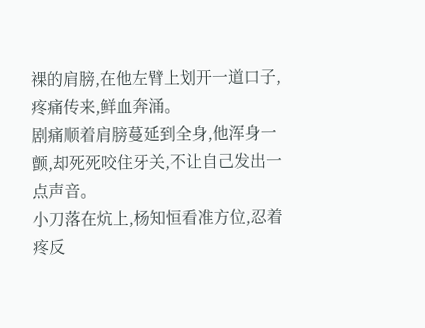裸的肩膀,在他左臂上划开一道口子,疼痛传来,鲜血奔涌。
剧痛顺着肩膀蔓延到全身,他浑身一颤,却死死咬住牙关,不让自己发出一点声音。
小刀落在炕上,杨知恒看准方位,忍着疼反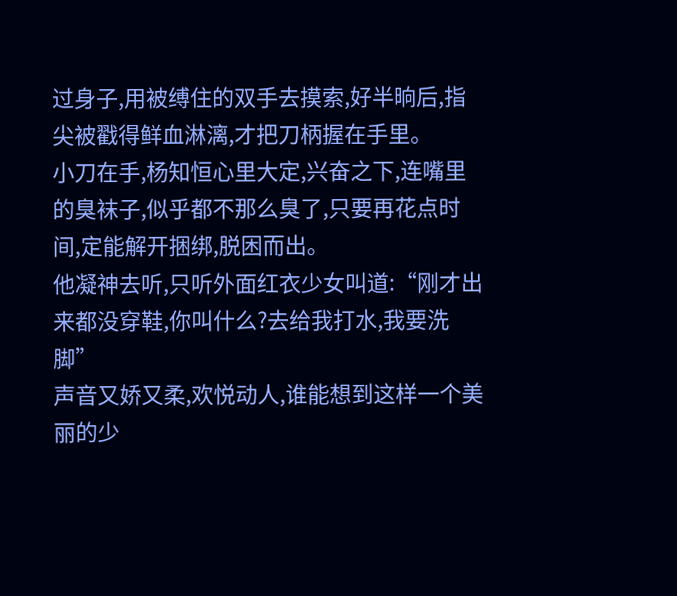过身子,用被缚住的双手去摸索,好半晌后,指尖被戳得鲜血淋漓,才把刀柄握在手里。
小刀在手,杨知恒心里大定,兴奋之下,连嘴里的臭袜子,似乎都不那么臭了,只要再花点时间,定能解开捆绑,脱困而出。
他凝神去听,只听外面红衣少女叫道:“刚才出来都没穿鞋,你叫什么?去给我打水,我要洗脚”
声音又娇又柔,欢悦动人,谁能想到这样一个美丽的少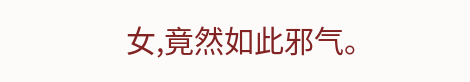女,竟然如此邪气。